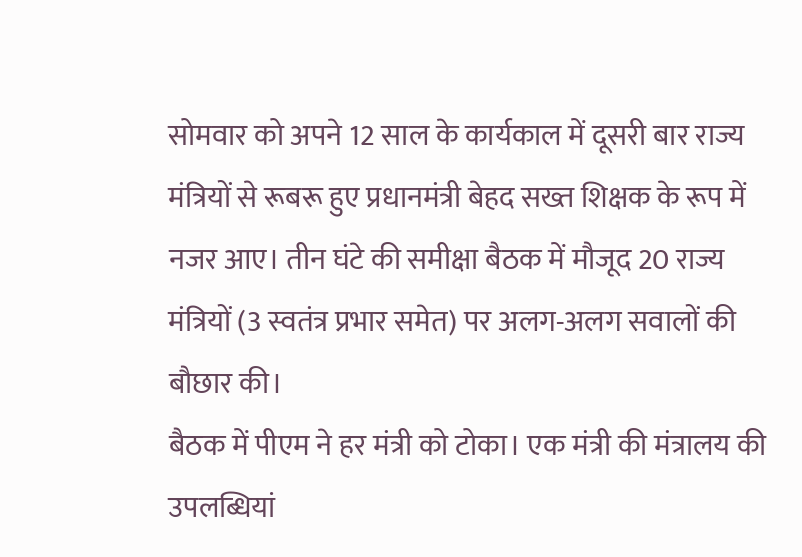सोमवार को अपने 12 साल के कार्यकाल में दूसरी बार राज्य मंत्रियों से रूबरू हुए प्रधानमंत्री बेहद सख्त शिक्षक के रूप में नजर आए। तीन घंटे की समीक्षा बैठक में मौजूद 20 राज्य मंत्रियों (3 स्वतंत्र प्रभार समेत) पर अलग-अलग सवालों की बौछार की।
बैठक में पीएम ने हर मंत्री को टोका। एक मंत्री की मंत्रालय की उपलब्धियां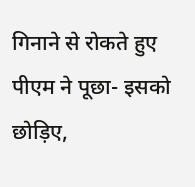गिनाने से रोकते हुए पीएम ने पूछा- इसको छोड़िए,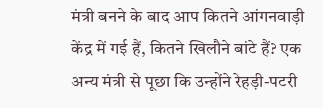मंत्री बनने के बाद आप कितने आंगनवाड़ी केंद्र में गई हैं, कितने खिलौने बांटे हैं? एक अन्य मंत्री से पूछा कि उन्होंने रेहड़ी-पटरी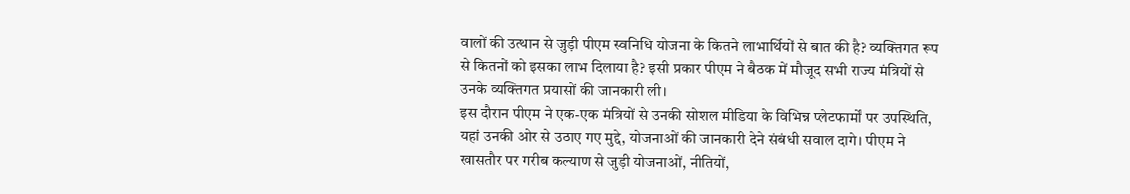वालों की उत्थान से जुड़ी पीएम स्वनिधि योजना के कितने लाभार्थियों से बात की है? व्यक्तिगत रूप से कितनों को इसका लाभ दिलाया है? इसी प्रकार पीएम ने बैठक में मौजूद सभी राज्य मंत्रियों से उनके व्यक्तिगत प्रयासों की जानकारी ली।
इस दौरान पीएम ने एक-एक मंत्रियों से उनकी सोशल मीडिया के विभिन्न प्लेटफार्मों पर उपस्थिति, यहां उनकी ओर से उठाए गए मुद्दे, योजनाओं की जानकारी देने संबंधी सवाल दागे। पीएम ने खासतौर पर गरीब कल्याण से जुड़ी योजनाओं, नीतियों,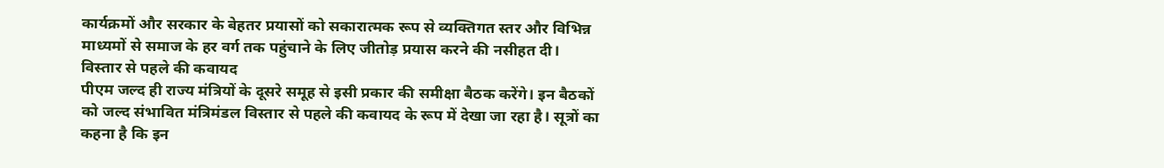कार्यक्रमों और सरकार के बेहतर प्रयासों को सकारात्मक रूप से व्यक्तिगत स्तर और विभिन्न माध्यमों से समाज के हर वर्ग तक पहुंचाने के लिए जीतोड़ प्रयास करने की नसीहत दी।
विस्तार से पहले की कवायद
पीएम जल्द ही राज्य मंत्रियों के दूसरे समूह से इसी प्रकार की समीक्षा बैठक करेंगे। इन बैठकों को जल्द संभावित मंत्रिमंडल विस्तार से पहले की कवायद के रूप में देखा जा रहा है। सूत्रों का कहना है कि इन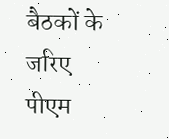बैठकों के जरिए पीएम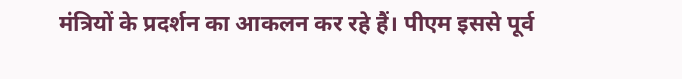मंत्रियों के प्रदर्शन का आकलन कर रहे हैं। पीएम इससे पूर्व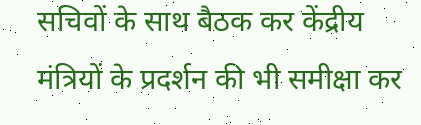सचिवों के साथ बैठक कर केंद्रीय मंत्रियों के प्रदर्शन की भी समीक्षा कर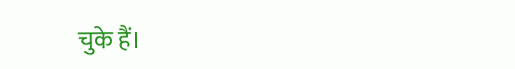चुके हैं।